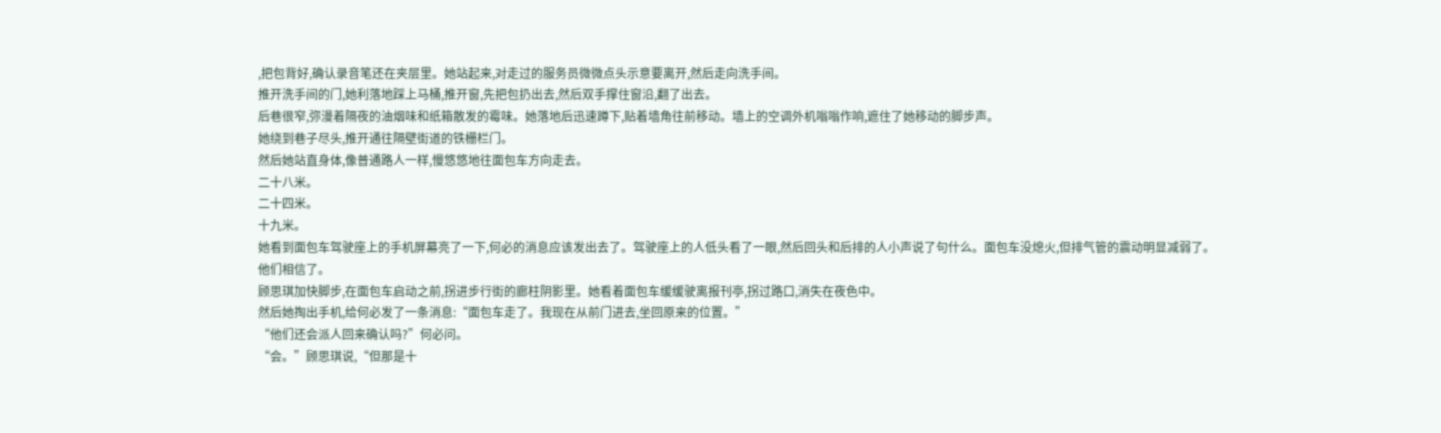,把包背好,确认录音笔还在夹层里。她站起来,对走过的服务员微微点头示意要离开,然后走向洗手间。
推开洗手间的门,她利落地踩上马桶,推开窗,先把包扔出去,然后双手撑住窗沿,翻了出去。
后巷很窄,弥漫着隔夜的油烟味和纸箱散发的霉味。她落地后迅速蹲下,贴着墙角往前移动。墙上的空调外机嗡嗡作响,遮住了她移动的脚步声。
她绕到巷子尽头,推开通往隔壁街道的铁栅栏门。
然后她站直身体,像普通路人一样,慢悠悠地往面包车方向走去。
二十八米。
二十四米。
十九米。
她看到面包车驾驶座上的手机屏幕亮了一下,何必的消息应该发出去了。驾驶座上的人低头看了一眼,然后回头和后排的人小声说了句什么。面包车没熄火,但排气管的震动明显减弱了。
他们相信了。
顾思琪加快脚步,在面包车启动之前,拐进步行街的廊柱阴影里。她看着面包车缓缓驶离报刊亭,拐过路口,消失在夜色中。
然后她掏出手机,给何必发了一条消息:“面包车走了。我现在从前门进去,坐回原来的位置。”
“他们还会派人回来确认吗?”何必问。
“会。”顾思琪说,“但那是十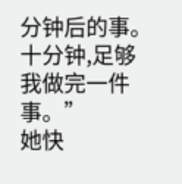分钟后的事。十分钟,足够我做完一件事。”
她快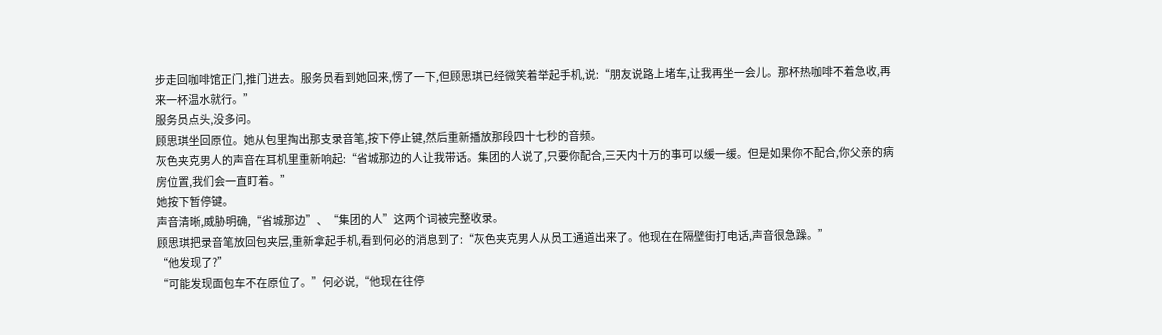步走回咖啡馆正门,推门进去。服务员看到她回来,愣了一下,但顾思琪已经微笑着举起手机,说:“朋友说路上堵车,让我再坐一会儿。那杯热咖啡不着急收,再来一杯温水就行。”
服务员点头,没多问。
顾思琪坐回原位。她从包里掏出那支录音笔,按下停止键,然后重新播放那段四十七秒的音频。
灰色夹克男人的声音在耳机里重新响起:“省城那边的人让我带话。集团的人说了,只要你配合,三天内十万的事可以缓一缓。但是如果你不配合,你父亲的病房位置,我们会一直盯着。”
她按下暂停键。
声音清晰,威胁明确,“省城那边”、“集团的人”这两个词被完整收录。
顾思琪把录音笔放回包夹层,重新拿起手机,看到何必的消息到了:“灰色夹克男人从员工通道出来了。他现在在隔壁街打电话,声音很急躁。”
“他发现了?”
“可能发现面包车不在原位了。”何必说,“他现在往停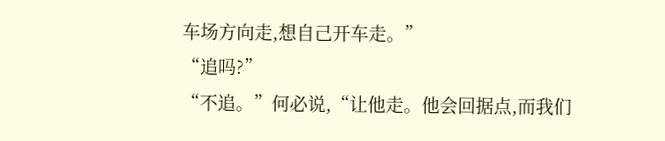车场方向走,想自己开车走。”
“追吗?”
“不追。”何必说,“让他走。他会回据点,而我们